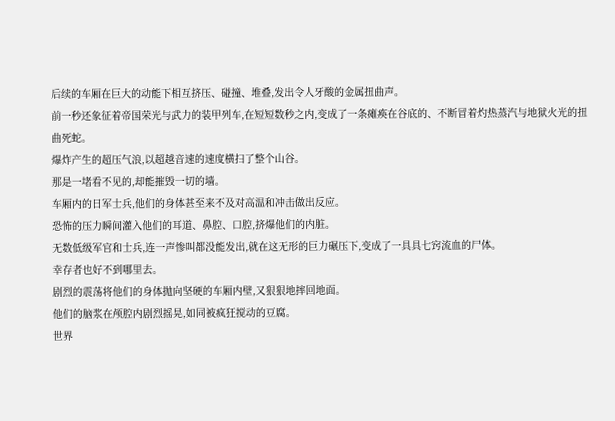后续的车厢在巨大的动能下相互挤压、碰撞、堆叠,发出令人牙酸的金属扭曲声。
前一秒还象征着帝国荣光与武力的装甲列车,在短短数秒之内,变成了一条瘫痪在谷底的、不断冒着灼热蒸汽与地狱火光的扭曲死蛇。
爆炸产生的超压气浪,以超越音速的速度横扫了整个山谷。
那是一堵看不见的,却能摧毁一切的墙。
车厢内的日军士兵,他们的身体甚至来不及对高温和冲击做出反应。
恐怖的压力瞬间灌入他们的耳道、鼻腔、口腔,挤爆他们的内脏。
无数低级军官和士兵,连一声惨叫都没能发出,就在这无形的巨力碾压下,变成了一具具七窍流血的尸体。
幸存者也好不到哪里去。
剧烈的震荡将他们的身体抛向坚硬的车厢内壁,又狠狠地摔回地面。
他们的脑浆在颅腔内剧烈摇晃,如同被疯狂搅动的豆腐。
世界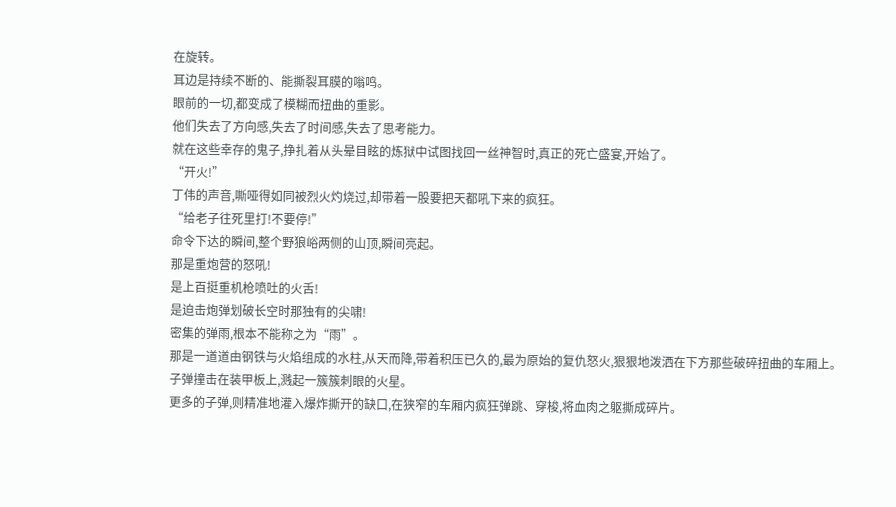在旋转。
耳边是持续不断的、能撕裂耳膜的嗡鸣。
眼前的一切,都变成了模糊而扭曲的重影。
他们失去了方向感,失去了时间感,失去了思考能力。
就在这些幸存的鬼子,挣扎着从头晕目眩的炼狱中试图找回一丝神智时,真正的死亡盛宴,开始了。
“开火!”
丁伟的声音,嘶哑得如同被烈火灼烧过,却带着一股要把天都吼下来的疯狂。
“给老子往死里打!不要停!”
命令下达的瞬间,整个野狼峪两侧的山顶,瞬间亮起。
那是重炮营的怒吼!
是上百挺重机枪喷吐的火舌!
是迫击炮弹划破长空时那独有的尖啸!
密集的弹雨,根本不能称之为“雨”。
那是一道道由钢铁与火焰组成的水柱,从天而降,带着积压已久的,最为原始的复仇怒火,狠狠地泼洒在下方那些破碎扭曲的车厢上。
子弹撞击在装甲板上,溅起一簇簇刺眼的火星。
更多的子弹,则精准地灌入爆炸撕开的缺口,在狭窄的车厢内疯狂弹跳、穿梭,将血肉之躯撕成碎片。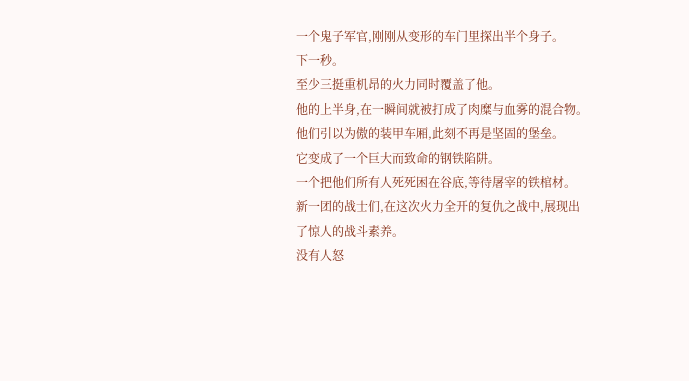一个鬼子军官,刚刚从变形的车门里探出半个身子。
下一秒。
至少三挺重机昂的火力同时覆盖了他。
他的上半身,在一瞬间就被打成了肉糜与血雾的混合物。
他们引以为傲的装甲车厢,此刻不再是坚固的堡垒。
它变成了一个巨大而致命的钢铁陷阱。
一个把他们所有人死死困在谷底,等待屠宰的铁棺材。
新一团的战士们,在这次火力全开的复仇之战中,展现出了惊人的战斗素养。
没有人怒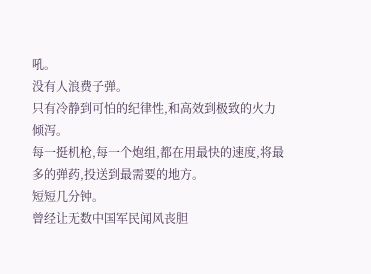吼。
没有人浪费子弹。
只有冷静到可怕的纪律性,和高效到极致的火力倾泻。
每一挺机枪,每一个炮组,都在用最快的速度,将最多的弹药,投送到最需要的地方。
短短几分钟。
曾经让无数中国军民闻风丧胆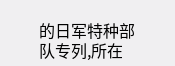的日军特种部队专列,所在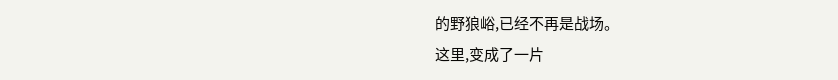的野狼峪,已经不再是战场。
这里,变成了一片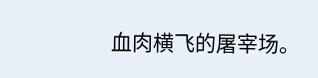血肉横飞的屠宰场。